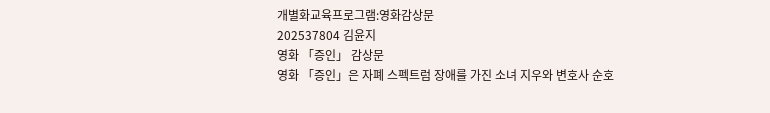개별화교육프로그램:영화감상문
202537804 김윤지
영화 「증인」 감상문
영화 「증인」은 자폐 스펙트럼 장애를 가진 소녀 지우와 변호사 순호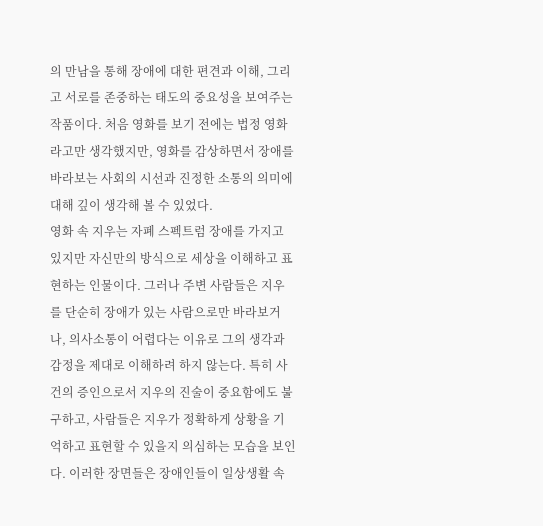의 만남을 통해 장애에 대한 편견과 이해, 그리고 서로를 존중하는 태도의 중요성을 보여주는 작품이다. 처음 영화를 보기 전에는 법정 영화라고만 생각했지만, 영화를 감상하면서 장애를 바라보는 사회의 시선과 진정한 소통의 의미에 대해 깊이 생각해 볼 수 있었다.
영화 속 지우는 자폐 스펙트럼 장애를 가지고 있지만 자신만의 방식으로 세상을 이해하고 표현하는 인물이다. 그러나 주변 사람들은 지우를 단순히 장애가 있는 사람으로만 바라보거나, 의사소통이 어렵다는 이유로 그의 생각과 감정을 제대로 이해하려 하지 않는다. 특히 사건의 증인으로서 지우의 진술이 중요함에도 불구하고, 사람들은 지우가 정확하게 상황을 기억하고 표현할 수 있을지 의심하는 모습을 보인다. 이러한 장면들은 장애인들이 일상생활 속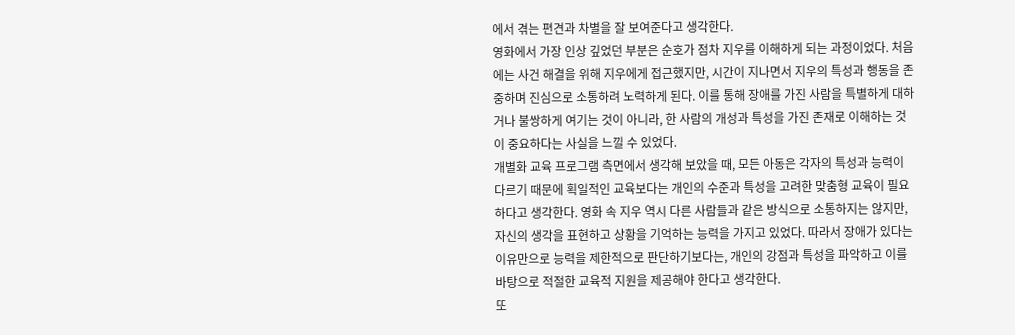에서 겪는 편견과 차별을 잘 보여준다고 생각한다.
영화에서 가장 인상 깊었던 부분은 순호가 점차 지우를 이해하게 되는 과정이었다. 처음에는 사건 해결을 위해 지우에게 접근했지만, 시간이 지나면서 지우의 특성과 행동을 존중하며 진심으로 소통하려 노력하게 된다. 이를 통해 장애를 가진 사람을 특별하게 대하거나 불쌍하게 여기는 것이 아니라, 한 사람의 개성과 특성을 가진 존재로 이해하는 것이 중요하다는 사실을 느낄 수 있었다.
개별화 교육 프로그램 측면에서 생각해 보았을 때, 모든 아동은 각자의 특성과 능력이 다르기 때문에 획일적인 교육보다는 개인의 수준과 특성을 고려한 맞춤형 교육이 필요하다고 생각한다. 영화 속 지우 역시 다른 사람들과 같은 방식으로 소통하지는 않지만, 자신의 생각을 표현하고 상황을 기억하는 능력을 가지고 있었다. 따라서 장애가 있다는 이유만으로 능력을 제한적으로 판단하기보다는, 개인의 강점과 특성을 파악하고 이를 바탕으로 적절한 교육적 지원을 제공해야 한다고 생각한다.
또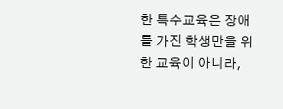한 특수교육은 장애를 가진 학생만을 위한 교육이 아니라,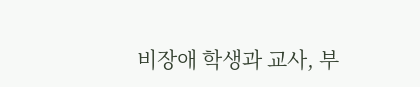비장애 학생과 교사, 부